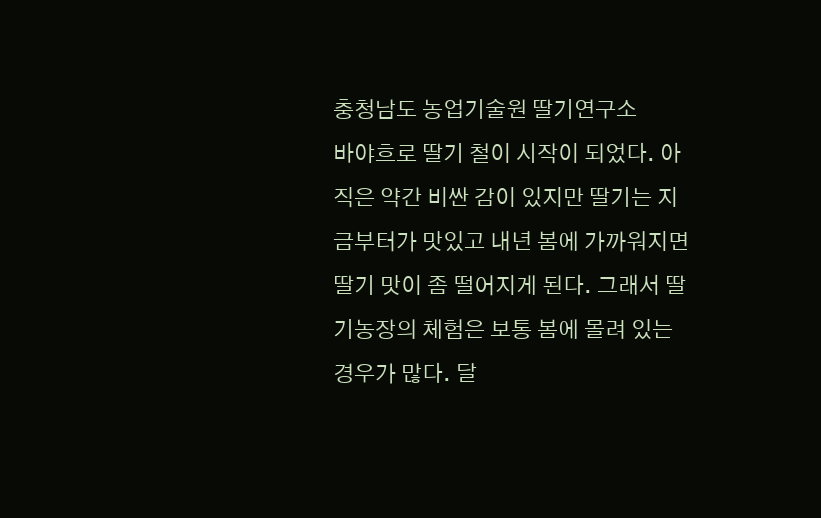충청남도 농업기술원 딸기연구소
바야흐로 딸기 철이 시작이 되었다. 아직은 약간 비싼 감이 있지만 딸기는 지금부터가 맛있고 내년 봄에 가까워지면 딸기 맛이 좀 떨어지게 된다. 그래서 딸기농장의 체험은 보통 봄에 몰려 있는 경우가 많다. 달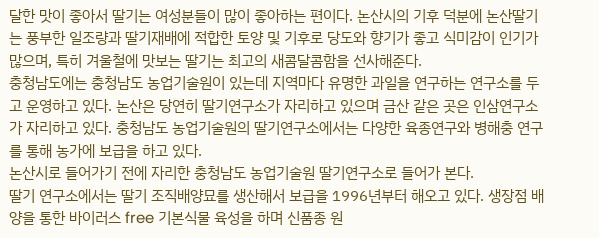달한 맛이 좋아서 딸기는 여성분들이 많이 좋아하는 편이다. 논산시의 기후 덕분에 논산딸기는 풍부한 일조량과 딸기재배에 적합한 토양 및 기후로 당도와 향기가 좋고 식미감이 인기가 많으며, 특히 겨울철에 맛보는 딸기는 최고의 새콤달콤함을 선사해준다.
충청남도에는 충청남도 농업기술원이 있는데 지역마다 유명한 과일을 연구하는 연구소를 두고 운영하고 있다. 논산은 당연히 딸기연구소가 자리하고 있으며 금산 같은 곳은 인삼연구소가 자리하고 있다. 충청남도 농업기술원의 딸기연구소에서는 다양한 육종연구와 병해충 연구를 통해 농가에 보급을 하고 있다.
논산시로 들어가기 전에 자리한 충청남도 농업기술원 딸기연구소로 들어가 본다.
딸기 연구소에서는 딸기 조직배양묘를 생산해서 보급을 1996년부터 해오고 있다. 생장점 배양을 통한 바이러스 free 기본식물 육성을 하며 신품종 원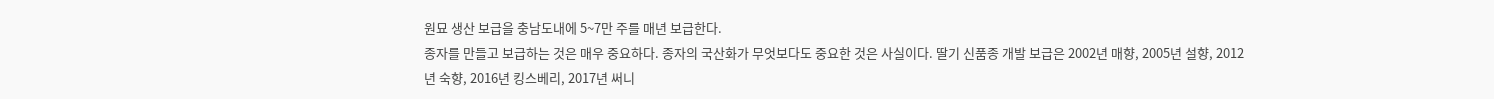원묘 생산 보급을 충남도내에 5~7만 주를 매년 보급한다.
종자를 만들고 보급하는 것은 매우 중요하다. 종자의 국산화가 무엇보다도 중요한 것은 사실이다. 딸기 신품종 개발 보급은 2002년 매향, 2005년 설향, 2012년 숙향, 2016년 킹스베리, 2017년 써니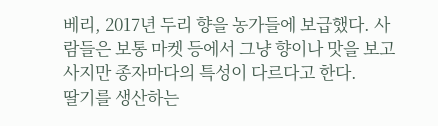베리, 2017년 두리 향을 농가들에 보급했다. 사람들은 보통 마켓 등에서 그냥 향이나 맛을 보고 사지만 종자마다의 특성이 다르다고 한다.
딸기를 생산하는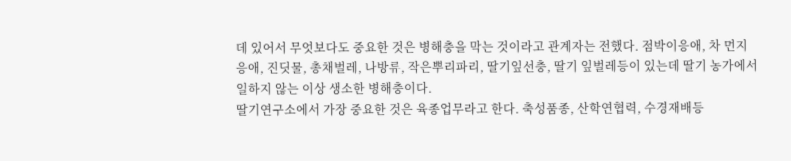데 있어서 무엇보다도 중요한 것은 병해충을 막는 것이라고 관계자는 전했다. 점박이응애, 차 먼지 응애, 진딧물, 총채벌레, 나방류, 작은뿌리파리, 딸기잎선충, 딸기 잎벌레등이 있는데 딸기 농가에서 일하지 않는 이상 생소한 병해충이다.
딸기연구소에서 가장 중요한 것은 육종업무라고 한다. 축성품종, 산학연협력, 수경재배등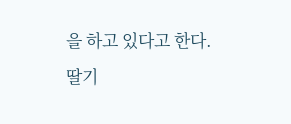을 하고 있다고 한다.
딸기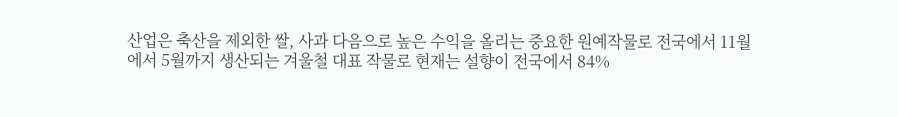산업은 축산을 제외한 쌀, 사과 다음으로 높은 수익을 올리는 중요한 원예작물로 전국에서 11월에서 5월까지 생산되는 겨울철 대표 작물로 현재는 설향이 전국에서 84%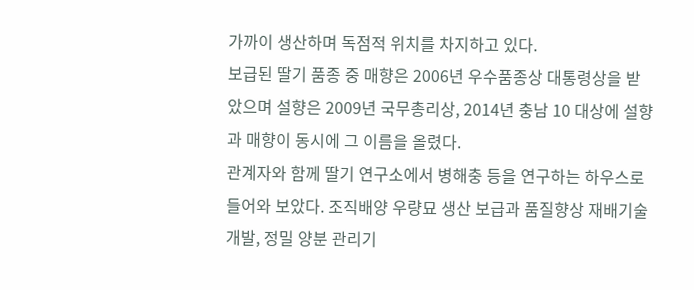가까이 생산하며 독점적 위치를 차지하고 있다.
보급된 딸기 품종 중 매향은 2006년 우수품종상 대통령상을 받았으며 설향은 2009년 국무총리상, 2014년 충남 10 대상에 설향과 매향이 동시에 그 이름을 올렸다.
관계자와 함께 딸기 연구소에서 병해충 등을 연구하는 하우스로 들어와 보았다. 조직배양 우량묘 생산 보급과 품질향상 재배기술 개발, 정밀 양분 관리기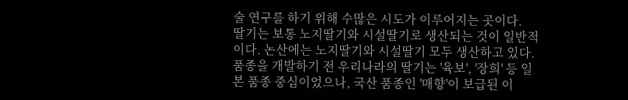술 연구를 하기 위해 수많은 시도가 이루어지는 곳이다.
딸기는 보통 노지딸기와 시설딸기로 생산되는 것이 일반적이다. 논산에는 노지딸기와 시설딸기 모두 생산하고 있다. 품종을 개발하기 전 우리나라의 딸기는 '육보', '장희' 등 일본 품종 중심이었으나, 국산 품종인 '매향'이 보급된 이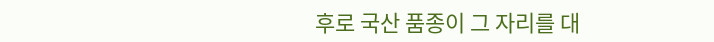후로 국산 품종이 그 자리를 대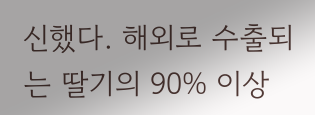신했다. 해외로 수출되는 딸기의 90% 이상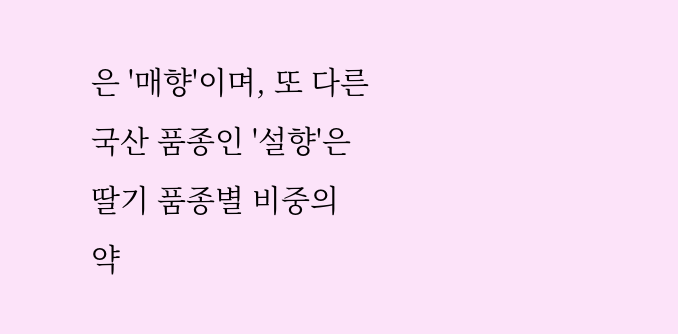은 '매향'이며, 또 다른 국산 품종인 '설향'은 딸기 품종별 비중의 약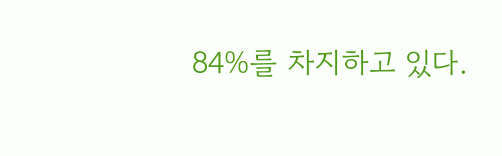84%를 차지하고 있다.